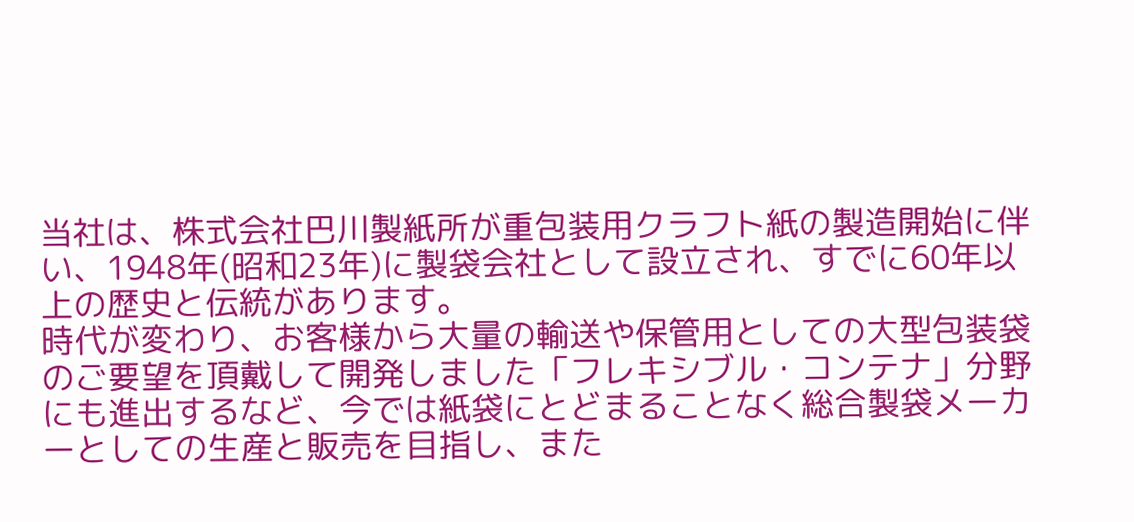当社は、株式会社巴川製紙所が重包装用クラフト紙の製造開始に伴い、1948年(昭和23年)に製袋会社として設立され、すでに60年以上の歴史と伝統があります。
時代が変わり、お客様から大量の輸送や保管用としての大型包装袋のご要望を頂戴して開発しました「フレキシブル・コンテナ」分野にも進出するなど、今では紙袋にとどまることなく総合製袋メーカーとしての生産と販売を目指し、また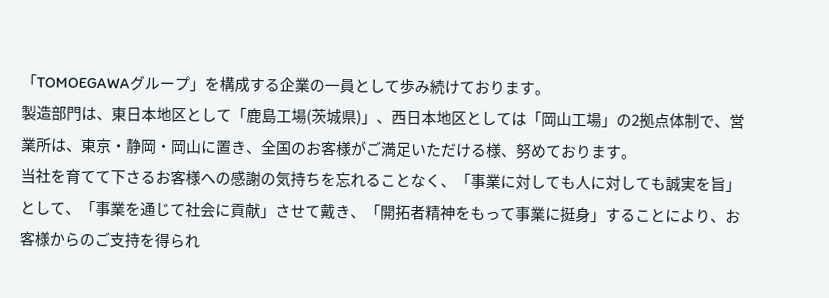「TOMOEGAWAグループ」を構成する企業の一員として歩み続けております。
製造部門は、東日本地区として「鹿島工場(茨城県)」、西日本地区としては「岡山工場」の2拠点体制で、営業所は、東京・静岡・岡山に置き、全国のお客様がご満足いただける様、努めております。
当社を育てて下さるお客様への感謝の気持ちを忘れることなく、「事業に対しても人に対しても誠実を旨」として、「事業を通じて社会に貢献」させて戴き、「開拓者精神をもって事業に挺身」することにより、お客様からのご支持を得られ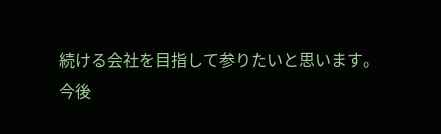続ける会社を目指して参りたいと思います。
今後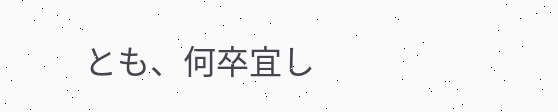とも、何卒宜し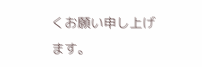くお願い申し上げます。